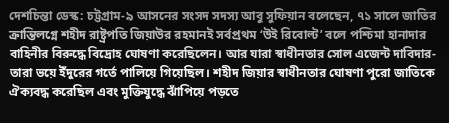দেশচিন্তা ডেস্ক: চট্টগ্রাম-৯ আসনের সংসদ সদস্য আবু সুফিয়ান বলেছেন, ৭১ সালে জাতির ক্রান্তিলগ্নে শহীদ রাষ্ট্রপতি জিয়াউর রহমানই সর্বপ্রথম ‘উই রিবোল্ট’ বলে পশ্চিমা হানাদার বাহিনীর বিরুদ্ধে বিদ্রোহ ঘোষণা করেছিলেন। আর যারা স্বাধীনতার সোল এজেন্ট দাবিদার- তারা ভয়ে ইঁদুরের গর্তে পালিয়ে গিয়েছিল। শহীদ জিয়ার স্বাধীনতার ঘোষণা পুরো জাতিকে ঐক্যবদ্ধ করেছিল এবং মুক্তিযুদ্ধে ঝাঁপিয়ে পড়তে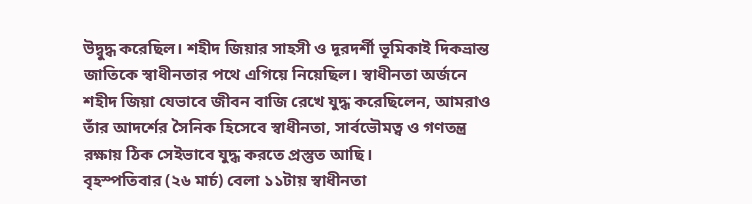উদ্বুদ্ধ করেছিল। শহীদ জিয়ার সাহসী ও দূরদর্শী ভূমিকাই দিকভ্রান্ত জাতিকে স্বাধীনতার পথে এগিয়ে নিয়েছিল। স্বাধীনতা অর্জনে শহীদ জিয়া যেভাবে জীবন বাজি রেখে যুদ্ধ করেছিলেন, আমরাও তাঁর আদর্শের সৈনিক হিসেবে স্বাধীনতা, সার্বভৌমত্ব ও গণতন্ত্র রক্ষায় ঠিক সেইভাবে যুদ্ধ করতে প্রস্তুত আছি।
বৃহস্পতিবার (২৬ মার্চ) বেলা ১১টায় স্বাধীনতা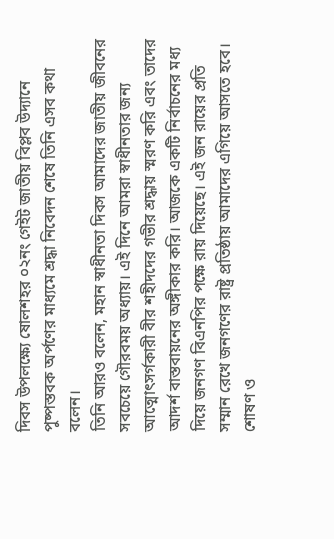দিবস উপলক্ষ্যে ষোলশহর ০২নং গেইট জাতীয় বিপ্লব উদ্যানে পুষ্পস্তবক অর্পণের মাধ্যমে শ্রদ্ধা নিবেদন শেষে তিনি এসব কথা বলেন।
তিনি আরও বলেন, মহান স্বাধীনতা দিবস আমাদের জাতীয় জীবনের সবচেয়ে গৌরবময় অধ্যায়। এই দিনে আমরা স্বাধীনতার জন্য আত্মোৎসর্গকারী বীর শহীদদের গভীর শ্রদ্ধায় স্মরণ করি এবং তাদের আদর্শ বাস্তবায়নের অঙ্গীকার করি। আজকে একটি নির্বাচনের মধ্য দিয়ে জনগণ বিএনপির পক্ষে রায় দিয়েছে। এই জন রায়ের প্রতি সম্মান রেখে জনগণের রাষ্ট্র প্রতিষ্ঠায় আমাদের এগিয়ে আসতে হবে। শোষণ ও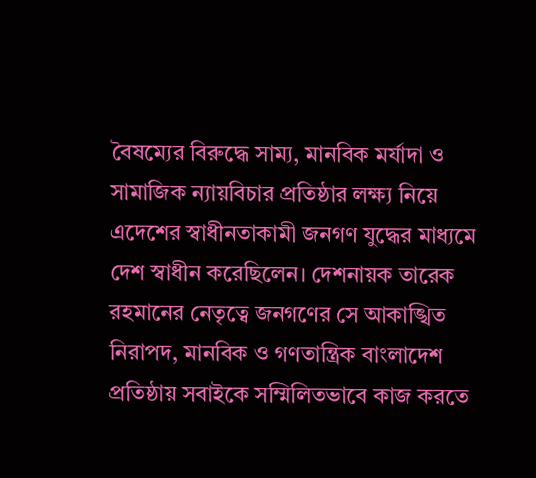বৈষম্যের বিরুদ্ধে সাম্য, মানবিক মর্যাদা ও সামাজিক ন্যায়বিচার প্রতিষ্ঠার লক্ষ্য নিয়ে এদেশের স্বাধীনতাকামী জনগণ যুদ্ধের মাধ্যমে দেশ স্বাধীন করেছিলেন। দেশনায়ক তারেক রহমানের নেতৃত্বে জনগণের সে আকাঙ্খিত নিরাপদ, মানবিক ও গণতান্ত্রিক বাংলাদেশ প্রতিষ্ঠায় সবাইকে সম্মিলিতভাবে কাজ করতে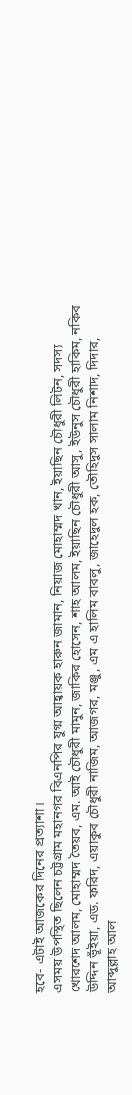হবে- এটাই আজকের দিনের প্রত্যাশা।
এসময় উপস্থিত ছিলেন চট্টগ্রাম মহানগর বিএনপির যুগ্ম আহ্বায়ক হারুন জামান, নিয়াজ মোহাম্মদ খান, ইয়াছিন চৌধুরী লিটন, সদস্য খোরশেদ আলম, মোহাম্মদ তৈয়ব, এম. আই চৌধুরী মামুন, জাকির হোসেন, শাহ আলম, ইয়াছিন চৌধুরী আসু, ইউনুস চৌধুরী হাকিম, নকিব উদ্দিন ভূঁইয়া, এড. ফরিদ, এয়াকুব চৌধুরী নাজিম, আজগর, মঞ্জু, এম এ হালিম বাবলু, জাহেদুল হক, তৌহিদুস সালাম নিশাদ, দিদার, আব্দুল্লাহ আল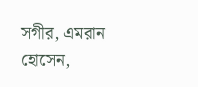সগীর, এমরান হোসেন,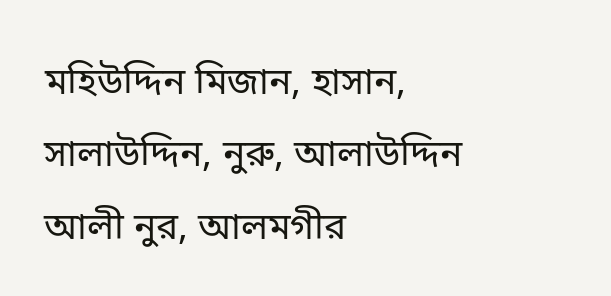মহিউদ্দিন মিজান, হাসান, সালাউদ্দিন, নুরু, আলাউদ্দিন আলী নুর, আলমগীর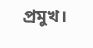প্রমুখ।